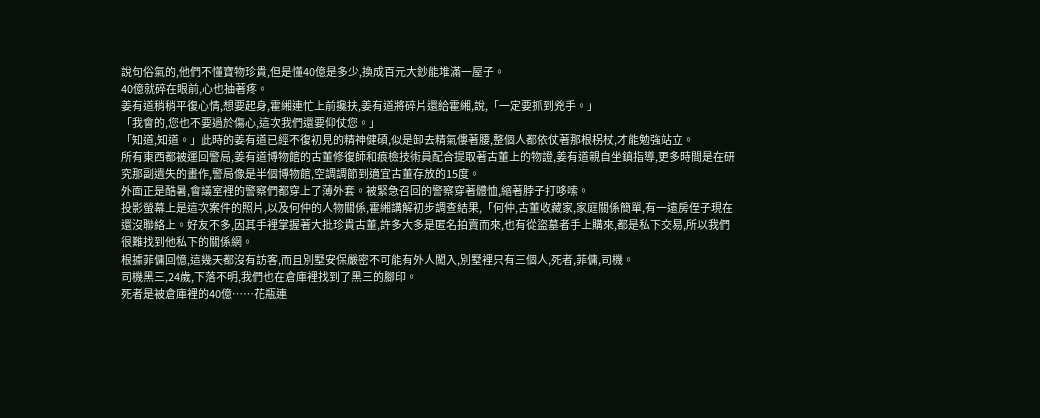說句俗氣的,他們不懂寶物珍貴,但是懂40億是多少,換成百元大鈔能堆滿一屋子。
40億就碎在眼前,心也抽著疼。
姜有道稍稍平復心情,想要起身,霍緗連忙上前攙扶,姜有道將碎片還給霍緗,說,「一定要抓到兇手。」
「我會的,您也不要過於傷心,這次我們還要仰仗您。」
「知道,知道。」此時的姜有道已經不復初見的精神健碩,似是卸去精氣僂著腰,整個人都依仗著那根柺杖,才能勉強站立。
所有東西都被運回警局,姜有道博物館的古董修復師和痕檢技術員配合提取著古董上的物證,姜有道親自坐鎮指導,更多時間是在研究那副遺失的畫作,警局像是半個博物館,空調調節到適宜古董存放的15度。
外面正是酷暑,會議室裡的警察們都穿上了薄外套。被緊急召回的警察穿著體恤,縮著脖子打哆嗦。
投影螢幕上是這次案件的照片,以及何仲的人物關係,霍緗講解初步調查結果,「何仲,古董收藏家,家庭關係簡單,有一遠房侄子現在還沒聯絡上。好友不多,因其手裡掌握著大批珍貴古董,許多大多是匿名拍賣而來,也有從盜墓者手上購來,都是私下交易,所以我們很難找到他私下的關係網。
根據菲傭回憶,這幾天都沒有訪客,而且別墅安保嚴密不可能有外人闖入,別墅裡只有三個人,死者,菲傭,司機。
司機黑三,24歲,下落不明,我們也在倉庫裡找到了黑三的腳印。
死者是被倉庫裡的40億……花瓶連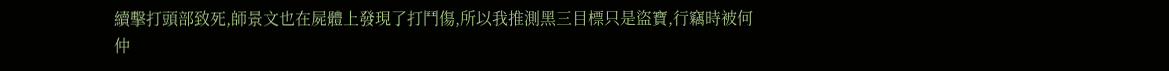續擊打頭部致死,師景文也在屍體上發現了打鬥傷,所以我推測黑三目標只是盜寶,行竊時被何仲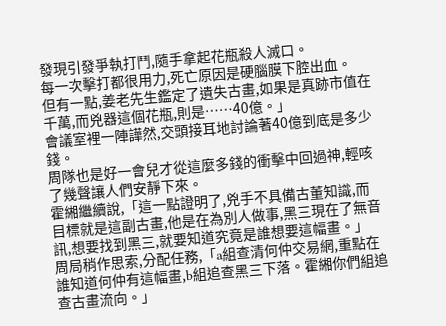發現引發爭執打鬥,隨手拿起花瓶殺人滅口。
每一次擊打都很用力,死亡原因是硬腦膜下腔出血。
但有一點,姜老先生鑑定了遺失古畫,如果是真跡市值在千萬,而兇器這個花瓶,則是……40億。」
會議室裡一陣譁然,交頭接耳地討論著40億到底是多少錢。
周隊也是好一會兒才從這麼多錢的衝擊中回過神,輕咳了幾聲讓人們安靜下來。
霍緗繼續說,「這一點證明了,兇手不具備古董知識,而目標就是這副古畫,他是在為別人做事,黑三現在了無音訊,想要找到黑三,就要知道究竟是誰想要這幅畫。」
周局稍作思索,分配任務,「a組查清何仲交易網,重點在誰知道何仲有這幅畫,b組追查黑三下落。霍緗你們組追查古畫流向。」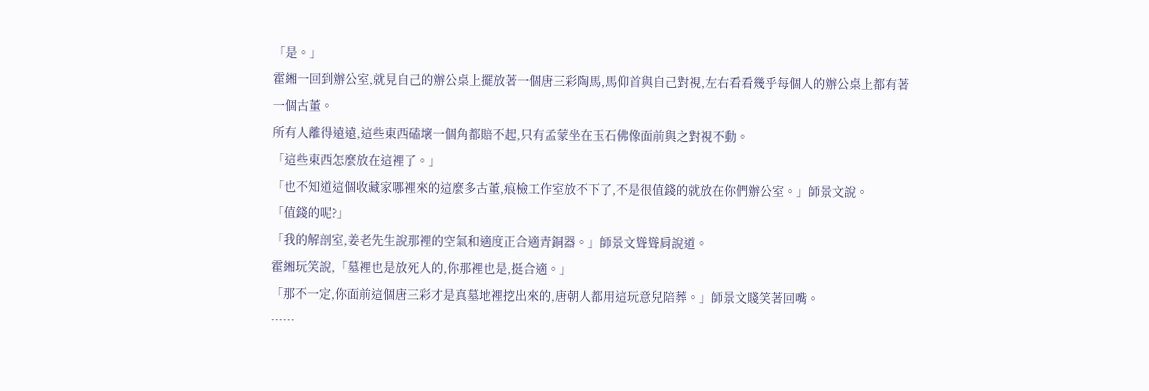「是。」
霍緗一回到辦公室,就見自己的辦公桌上擺放著一個唐三彩陶馬,馬仰首與自己對視,左右看看幾乎每個人的辦公桌上都有著一個古董。
所有人離得遠遠,這些東西磕壞一個角都賠不起,只有孟蒙坐在玉石佛像面前與之對視不動。
「這些東西怎麼放在這裡了。」
「也不知道這個收藏家哪裡來的這麼多古董,痕檢工作室放不下了,不是很值錢的就放在你們辦公室。」師景文說。
「值錢的呢?」
「我的解剖室,姜老先生說那裡的空氣和適度正合適青銅器。」師景文聳聳肩說道。
霍緗玩笑說,「墓裡也是放死人的,你那裡也是,挺合適。」
「那不一定,你面前這個唐三彩才是真墓地裡挖出來的,唐朝人都用這玩意兒陪葬。」師景文賤笑著回嘴。
……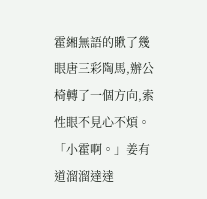霍緗無語的瞅了幾眼唐三彩陶馬,辦公椅轉了一個方向,索性眼不見心不煩。
「小霍啊。」姜有道溜溜達達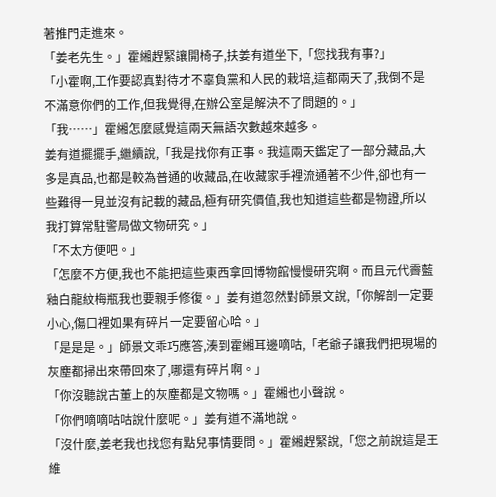著推門走進來。
「姜老先生。」霍緗趕緊讓開椅子,扶姜有道坐下,「您找我有事?」
「小霍啊,工作要認真對待才不辜負黨和人民的栽培,這都兩天了,我倒不是不滿意你們的工作,但我覺得,在辦公室是解決不了問題的。」
「我……」霍緗怎麼感覺這兩天無語次數越來越多。
姜有道擺擺手,繼續說,「我是找你有正事。我這兩天鑑定了一部分藏品,大多是真品,也都是較為普通的收藏品,在收藏家手裡流通著不少件,卻也有一些難得一見並沒有記載的藏品,極有研究價值,我也知道這些都是物證,所以我打算常駐警局做文物研究。」
「不太方便吧。」
「怎麼不方便,我也不能把這些東西拿回博物館慢慢研究啊。而且元代霽藍釉白龍紋梅瓶我也要親手修復。」姜有道忽然對師景文說,「你解剖一定要小心,傷口裡如果有碎片一定要留心哈。」
「是是是。」師景文乖巧應答,湊到霍緗耳邊嘀咕,「老爺子讓我們把現場的灰塵都掃出來帶回來了,哪還有碎片啊。」
「你沒聽說古董上的灰塵都是文物嗎。」霍緗也小聲說。
「你們嘀嘀咕咕說什麼呢。」姜有道不滿地說。
「沒什麼,姜老我也找您有點兒事情要問。」霍緗趕緊說,「您之前說這是王維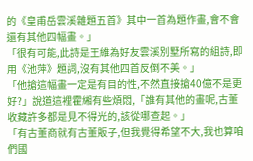的《皇甫岳雲溪雜題五首》其中一首為題作畫,會不會還有其他四幅畫。」
「很有可能,此詩是王維為好友雲溪別墅所寫的組詩,即用《池萍》題詞,沒有其他四首反倒不美。」
「他搶這幅畫一定是有目的性,不然直接搶40億不是更好?」說道這裡霍緗有些煩悶,「誰有其他的畫呢,古董收藏許多都是見不得光的,該從哪查起。」
「有古董商就有古董販子,但我覺得希望不大,我也算咱們國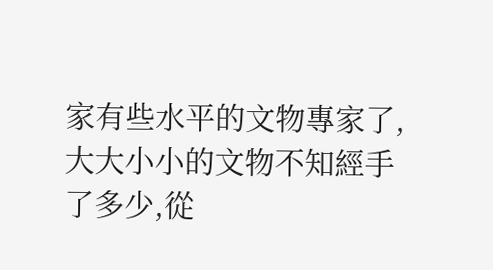家有些水平的文物專家了,大大小小的文物不知經手了多少,從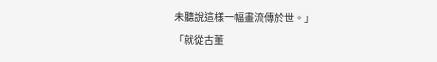未聽說這樣一幅畫流傳於世。」
「就從古董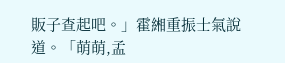販子查起吧。」霍緗重振士氣說道。「萌萌,孟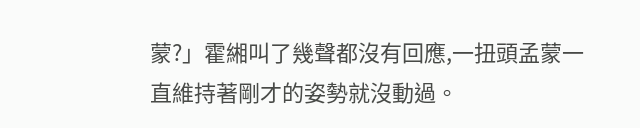蒙?」霍緗叫了幾聲都沒有回應,一扭頭孟蒙一直維持著剛才的姿勢就沒動過。